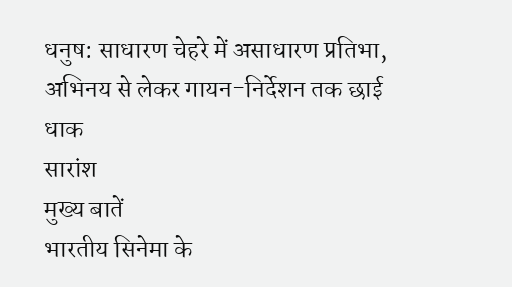धनुष: साधारण चेहरे में असाधारण प्रतिभा, अभिनय से लेकर गायन-निर्देशन तक छाई धाक
सारांश
मुख्य बातें
भारतीय सिनेमा के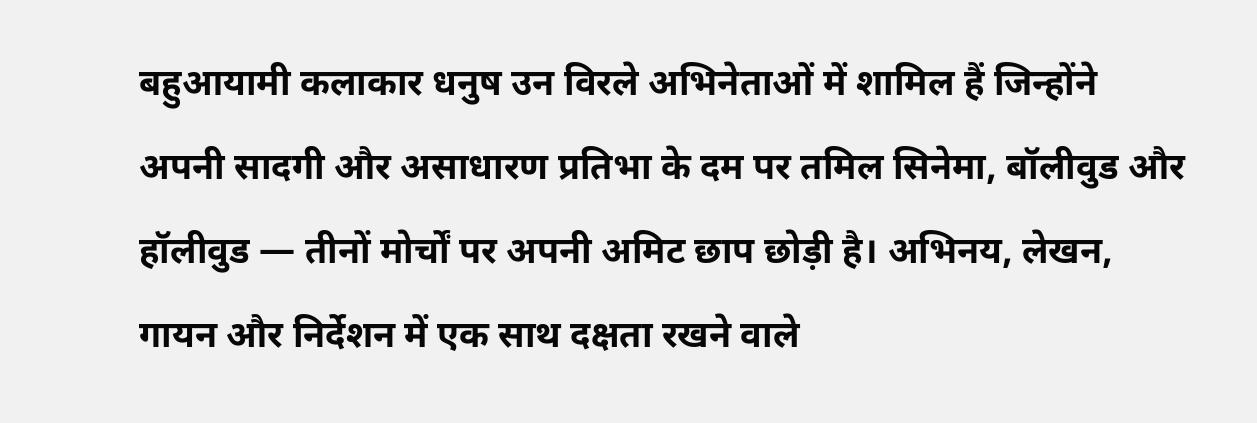बहुआयामी कलाकार धनुष उन विरले अभिनेताओं में शामिल हैं जिन्होंने अपनी सादगी और असाधारण प्रतिभा के दम पर तमिल सिनेमा, बॉलीवुड और हॉलीवुड — तीनों मोर्चों पर अपनी अमिट छाप छोड़ी है। अभिनय, लेखन, गायन और निर्देशन में एक साथ दक्षता रखने वाले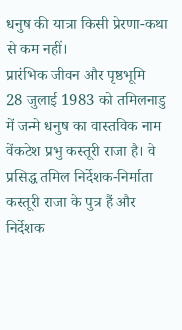धनुष की यात्रा किसी प्रेरणा-कथा से कम नहीं।
प्रारंभिक जीवन और पृष्ठभूमि
28 जुलाई 1983 को तमिलनाडु में जन्मे धनुष का वास्तविक नाम वेंकटेश प्रभु कस्तूरी राजा है। वे प्रसिद्ध तमिल निर्देशक-निर्माता कस्तूरी राजा के पुत्र हैं और निर्देशक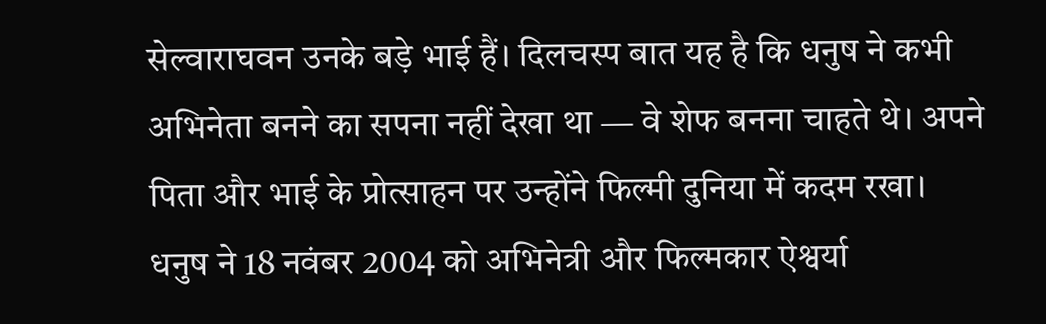सेल्वाराघवन उनके बड़े भाई हैं। दिलचस्प बात यह है कि धनुष ने कभी अभिनेता बनने का सपना नहीं देखा था — वे शेफ बनना चाहते थे। अपने पिता और भाई के प्रोत्साहन पर उन्होंने फिल्मी दुनिया में कदम रखा।
धनुष ने 18 नवंबर 2004 को अभिनेत्री और फिल्मकार ऐश्वर्या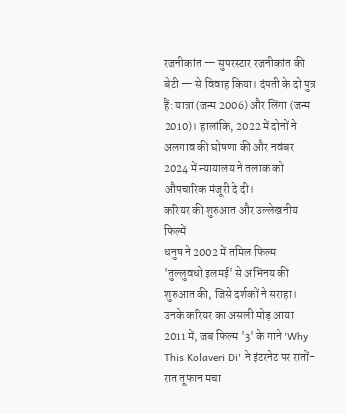रजनीकांत — सुपरस्टार रजनीकांत की बेटी — से विवाह किया। दंपती के दो पुत्र हैं: यात्रा (जन्म 2006) और लिंगा (जन्म 2010)। हालांकि, 2022 में दोनों ने अलगाव की घोषणा की और नवंबर 2024 में न्यायालय ने तलाक को औपचारिक मंजूरी दे दी।
करियर की शुरुआत और उल्लेखनीय फिल्में
धनुष ने 2002 में तमिल फिल्म 'तुल्लुवधो इलमई' से अभिनय की शुरुआत की, जिसे दर्शकों ने सराहा। उनके करियर का असली मोड़ आया 2011 में, जब फिल्म '3' के गाने 'Why This Kolaveri Di' ने इंटरनेट पर रातों-रात तूफान मचा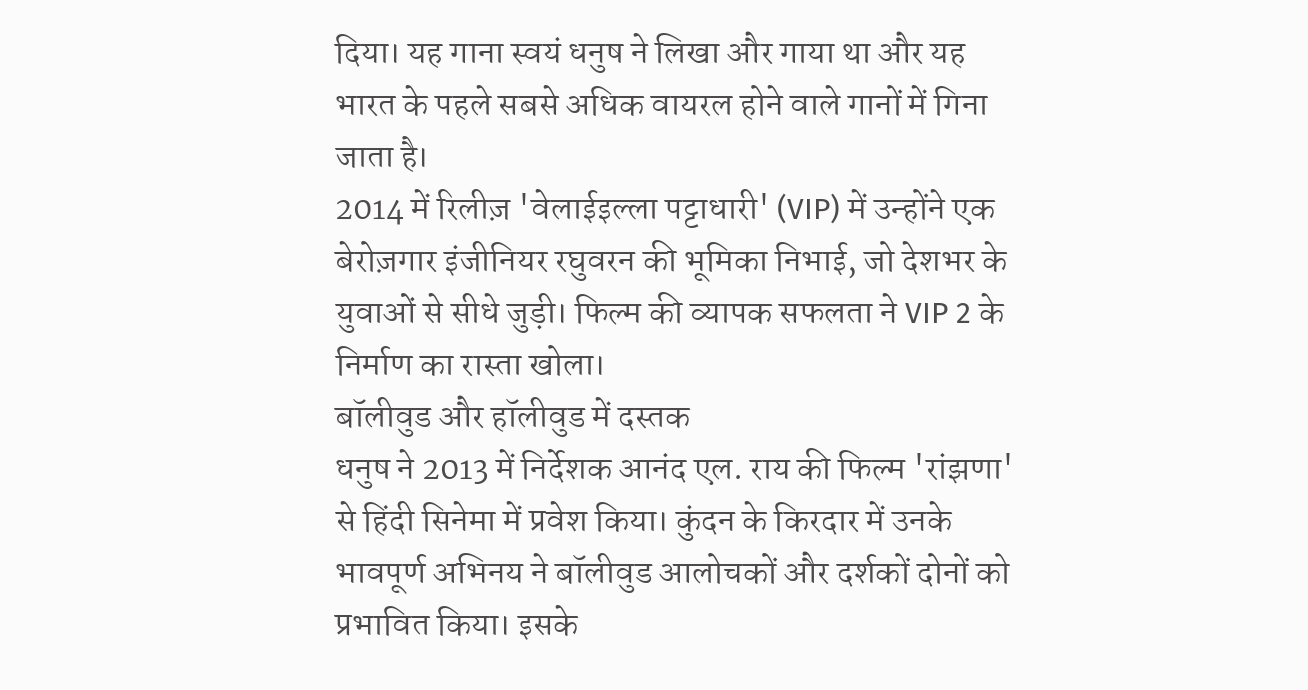दिया। यह गाना स्वयं धनुष ने लिखा और गाया था और यह भारत के पहले सबसे अधिक वायरल होने वाले गानों में गिना जाता है।
2014 में रिलीज़ 'वेलाईइल्ला पट्टाधारी' (VIP) में उन्होंने एक बेरोज़गार इंजीनियर रघुवरन की भूमिका निभाई, जो देशभर के युवाओं से सीधे जुड़ी। फिल्म की व्यापक सफलता ने VIP 2 के निर्माण का रास्ता खोला।
बॉलीवुड और हॉलीवुड में दस्तक
धनुष ने 2013 में निर्देशक आनंद एल. राय की फिल्म 'रांझणा' से हिंदी सिनेमा में प्रवेश किया। कुंदन के किरदार में उनके भावपूर्ण अभिनय ने बॉलीवुड आलोचकों और दर्शकों दोनों को प्रभावित किया। इसके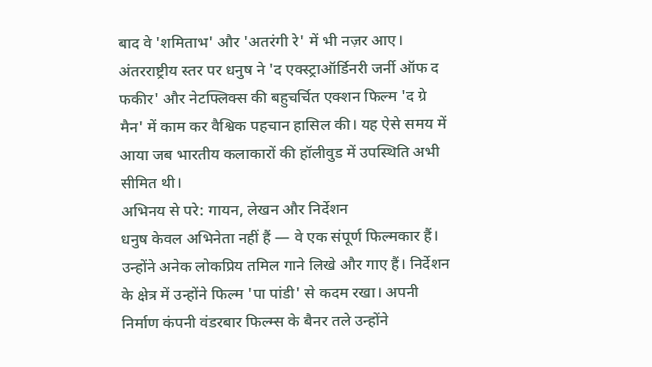बाद वे 'शमिताभ' और 'अतरंगी रे' में भी नज़र आए।
अंतरराष्ट्रीय स्तर पर धनुष ने 'द एक्स्ट्राऑर्डिनरी जर्नी ऑफ द फकीर' और नेटफ्लिक्स की बहुचर्चित एक्शन फिल्म 'द ग्रे मैन' में काम कर वैश्विक पहचान हासिल की। यह ऐसे समय में आया जब भारतीय कलाकारों की हॉलीवुड में उपस्थिति अभी सीमित थी।
अभिनय से परे: गायन, लेखन और निर्देशन
धनुष केवल अभिनेता नहीं हैं — वे एक संपूर्ण फिल्मकार हैं। उन्होंने अनेक लोकप्रिय तमिल गाने लिखे और गाए हैं। निर्देशन के क्षेत्र में उन्होंने फिल्म 'पा पांडी' से कदम रखा। अपनी निर्माण कंपनी वंडरबार फिल्म्स के बैनर तले उन्होंने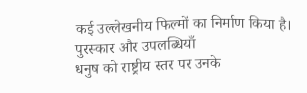कई उल्लेखनीय फिल्मों का निर्माण किया है।
पुरस्कार और उपलब्धियाँ
धनुष को राष्ट्रीय स्तर पर उनके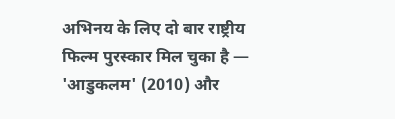अभिनय के लिए दो बार राष्ट्रीय फिल्म पुरस्कार मिल चुका है — 'आडुकलम' (2010) और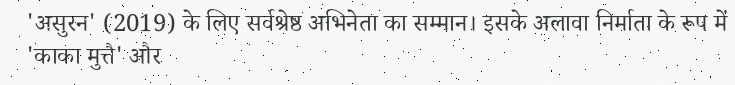'असुरन' (2019) के लिए सर्वश्रेष्ठ अभिनेता का सम्मान। इसके अलावा निर्माता के रूप में 'काका मुत्तै' और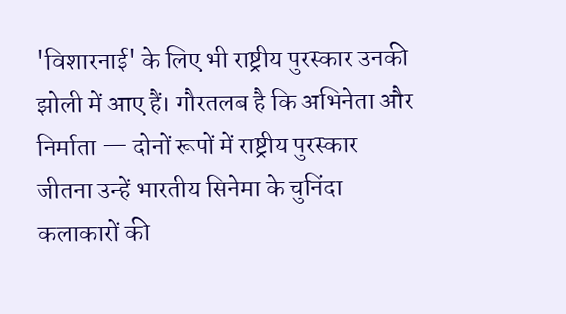'विशारनाई' के लिए भी राष्ट्रीय पुरस्कार उनकी झोली में आए हैं। गौरतलब है कि अभिनेता और निर्माता — दोनों रूपों में राष्ट्रीय पुरस्कार जीतना उन्हें भारतीय सिनेमा के चुनिंदा कलाकारों की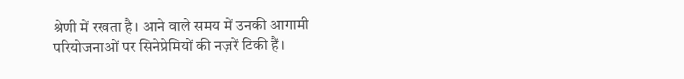श्रेणी में रखता है। आने वाले समय में उनकी आगामी परियोजनाओं पर सिनेप्रेमियों की नज़रें टिकी हैं।